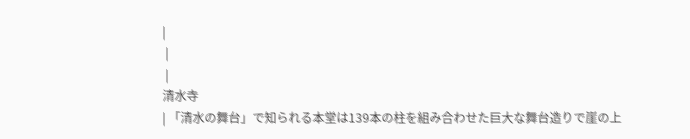|
 |
 |
清水寺
| 「清水の舞台」で知られる本堂は139本の柱を組み合わせた巨大な舞台造りで崖の上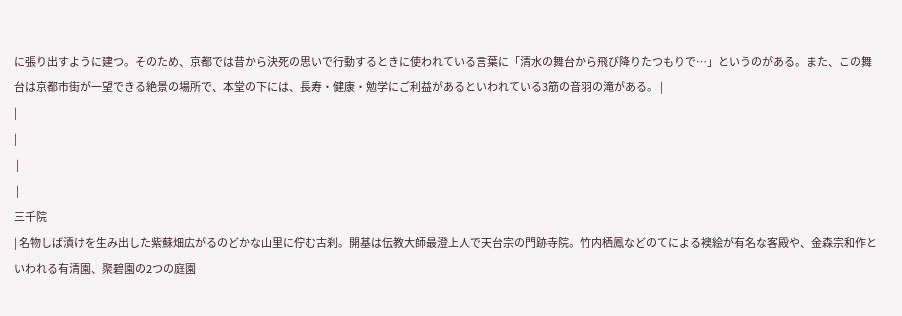に張り出すように建つ。そのため、京都では昔から決死の思いで行動するときに使われている言葉に「清水の舞台から飛び降りたつもりで…」というのがある。また、この舞台は京都市街が一望できる絶景の場所で、本堂の下には、長寿・健康・勉学にご利益があるといわれている3筋の音羽の滝がある。 |
|
|
 |
 |
三千院
| 名物しば漬けを生み出した紫蘇畑広がるのどかな山里に佇む古刹。開基は伝教大師最澄上人で天台宗の門跡寺院。竹内栖鳳などのてによる襖絵が有名な客殿や、金森宗和作といわれる有清園、聚碧園の2つの庭園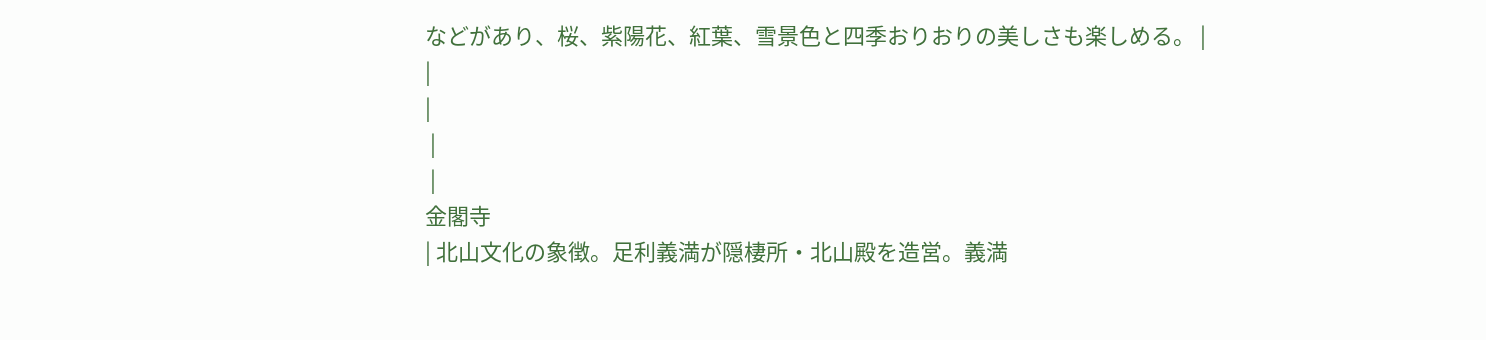などがあり、桜、紫陽花、紅葉、雪景色と四季おりおりの美しさも楽しめる。 |
|
|
 |
 |
金閣寺
| 北山文化の象徴。足利義満が隠棲所・北山殿を造営。義満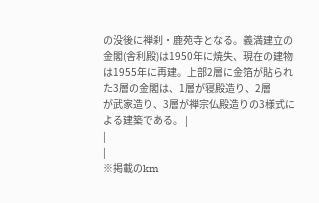の没後に禅刹・鹿苑寺となる。義満建立の金閣(舎利殿)は1950年に焼失、現在の建物は1955年に再建。上部2層に金箔が貼られた3層の金閣は、1層が寝殿造り、2層
が武家造り、3層が禅宗仏殿造りの3様式による建築である。 |
|
|
※掲載のkm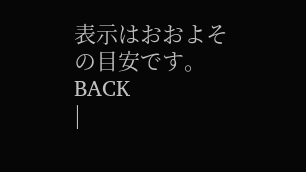表示はおおよその目安です。
BACK
|